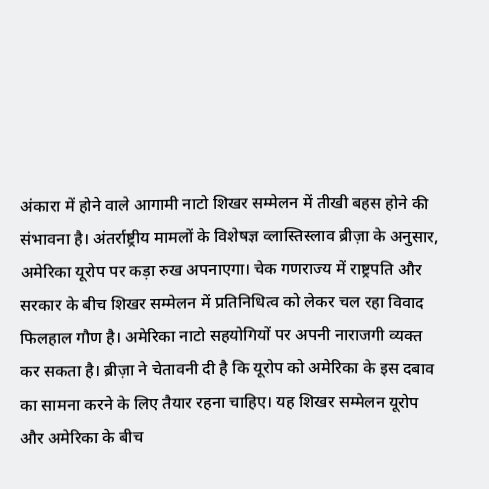अंकारा में होने वाले आगामी नाटो शिखर सम्मेलन में तीखी बहस होने की संभावना है। अंतर्राष्ट्रीय मामलों के विशेषज्ञ व्लास्तिस्लाव ब्रीज़ा के अनुसार, अमेरिका यूरोप पर कड़ा रुख अपनाएगा। चेक गणराज्य में राष्ट्रपति और सरकार के बीच शिखर सम्मेलन में प्रतिनिधित्व को लेकर चल रहा विवाद फिलहाल गौण है। अमेरिका नाटो सहयोगियों पर अपनी नाराजगी व्यक्त कर सकता है। ब्रीज़ा ने चेतावनी दी है कि यूरोप को अमेरिका के इस दबाव का सामना करने के लिए तैयार रहना चाहिए। यह शिखर सम्मेलन यूरोप और अमेरिका के बीच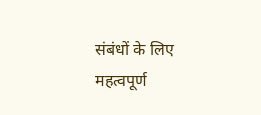संबंधों के लिए महत्वपूर्ण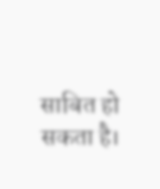साबित हो सकता है।